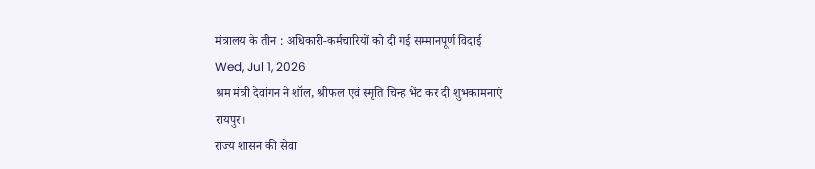मंत्रालय के तीन : अधिकारी-कर्मचारियों को दी गई सम्मानपूर्ण विदाई
Wed, Jul 1, 2026
श्रम मंत्री देवांगन ने शॉल, श्रीफल एवं स्मृति चिन्ह भेंट कर दी शुभकामनाएं
रायपुर।
राज्य शासन की सेवा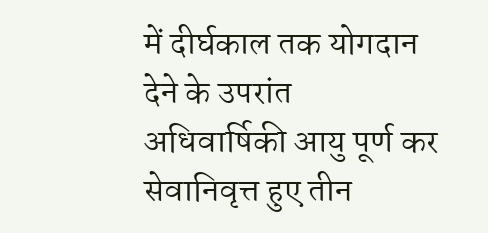में दीर्घकाल तक योगदान देने के उपरांत अधिवार्षिकी आयु पूर्ण कर सेवानिवृत्त हुए तीन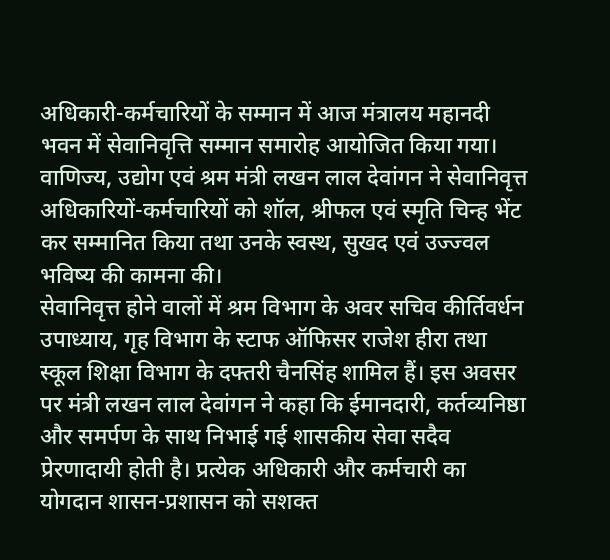अधिकारी-कर्मचारियों के सम्मान में आज मंत्रालय महानदी भवन में सेवानिवृत्ति सम्मान समारोह आयोजित किया गया। वाणिज्य, उद्योग एवं श्रम मंत्री लखन लाल देवांगन ने सेवानिवृत्त अधिकारियों-कर्मचारियों को शॉल, श्रीफल एवं स्मृति चिन्ह भेंट कर सम्मानित किया तथा उनके स्वस्थ, सुखद एवं उज्ज्वल भविष्य की कामना की।
सेवानिवृत्त होने वालों में श्रम विभाग के अवर सचिव कीर्तिवर्धन उपाध्याय, गृह विभाग के स्टाफ ऑफिसर राजेश हीरा तथा स्कूल शिक्षा विभाग के दफ्तरी चैनसिंह शामिल हैं। इस अवसर पर मंत्री लखन लाल देवांगन ने कहा कि ईमानदारी, कर्तव्यनिष्ठा और समर्पण के साथ निभाई गई शासकीय सेवा सदैव प्रेरणादायी होती है। प्रत्येक अधिकारी और कर्मचारी का योगदान शासन-प्रशासन को सशक्त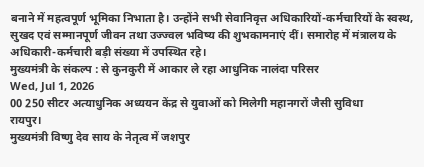बनाने में महत्वपूर्ण भूमिका निभाता है। उन्होंने सभी सेवानिवृत्त अधिकारियों-कर्मचारियों के स्वस्थ, सुखद एवं सम्मानपूर्ण जीवन तथा उज्ज्वल भविष्य की शुभकामनाएं दीं। समारोह में मंत्रालय के अधिकारी-कर्मचारी बड़ी संख्या में उपस्थित रहे।
मुख्यमंत्री के संकल्प : से कुनकुरी में आकार ले रहा आधुनिक नालंदा परिसर
Wed, Jul 1, 2026
00 250 सीटर अत्याधुनिक अध्ययन केंद्र से युवाओं को मिलेगी महानगरों जैसी सुविधा
रायपुर।
मुख्यमंत्री विष्णु देव साय के नेतृत्व में जशपुर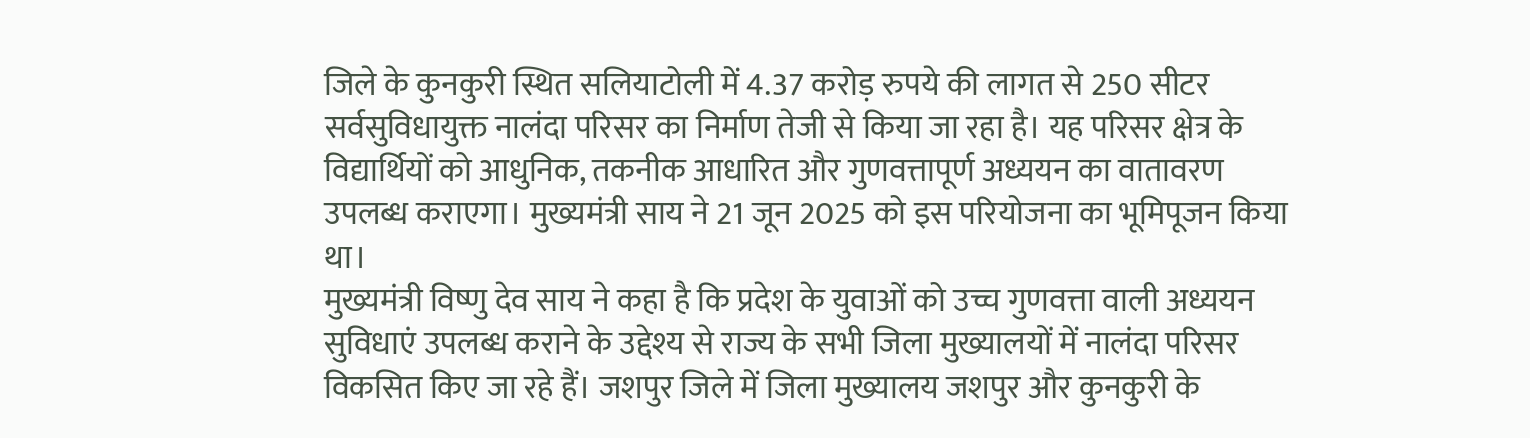जिले के कुनकुरी स्थित सलियाटोली में 4.37 करोड़ रुपये की लागत से 250 सीटर सर्वसुविधायुक्त नालंदा परिसर का निर्माण तेजी से किया जा रहा है। यह परिसर क्षेत्र के विद्यार्थियों को आधुनिक, तकनीक आधारित और गुणवत्तापूर्ण अध्ययन का वातावरण उपलब्ध कराएगा। मुख्यमंत्री साय ने 21 जून 2025 को इस परियोजना का भूमिपूजन किया था।
मुख्यमंत्री विष्णु देव साय ने कहा है कि प्रदेश के युवाओं को उच्च गुणवत्ता वाली अध्ययन सुविधाएं उपलब्ध कराने के उद्देश्य से राज्य के सभी जिला मुख्यालयों में नालंदा परिसर विकसित किए जा रहे हैं। जशपुर जिले में जिला मुख्यालय जशपुर और कुनकुरी के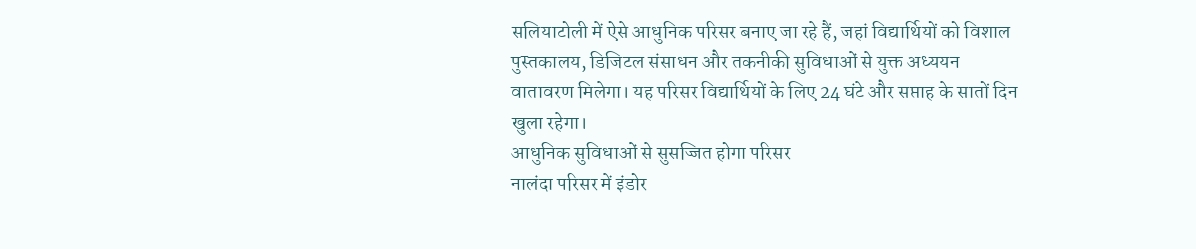सलियाटोली में ऐसे आधुनिक परिसर बनाए जा रहे हैं, जहां विद्यार्थियों को विशाल पुस्तकालय, डिजिटल संसाधन और तकनीकी सुविधाओं से युक्त अध्ययन वातावरण मिलेगा। यह परिसर विद्यार्थियों के लिए 24 घंटे और सप्ताह के सातों दिन खुला रहेगा।
आधुनिक सुविधाओं से सुसज्जित होगा परिसर
नालंदा परिसर में इंडोर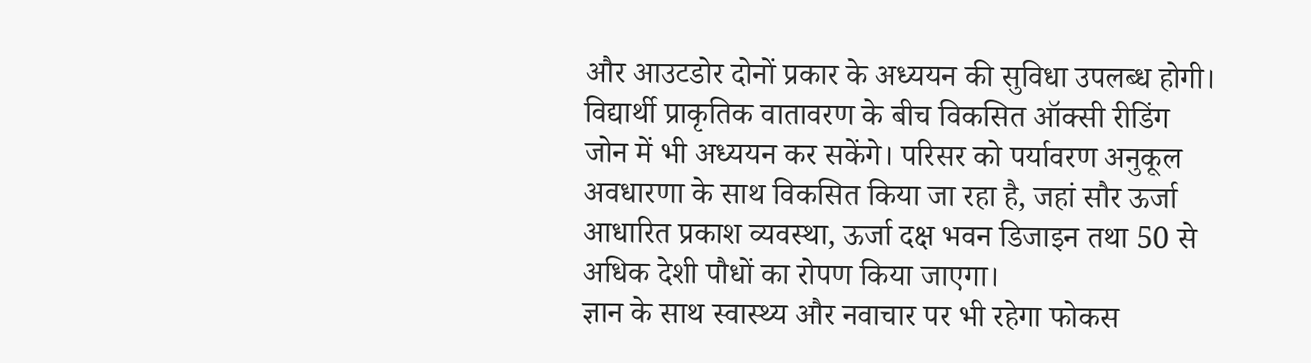और आउटडोर दोनों प्रकार के अध्ययन की सुविधा उपलब्ध होगी। विद्यार्थी प्राकृतिक वातावरण के बीच विकसित ऑक्सी रीडिंग जोन में भी अध्ययन कर सकेंगे। परिसर को पर्यावरण अनुकूल अवधारणा के साथ विकसित किया जा रहा है, जहां सौर ऊर्जा आधारित प्रकाश व्यवस्था, ऊर्जा दक्ष भवन डिजाइन तथा 50 से अधिक देशी पौधों का रोपण किया जाएगा।
ज्ञान के साथ स्वास्थ्य और नवाचार पर भी रहेगा फोकस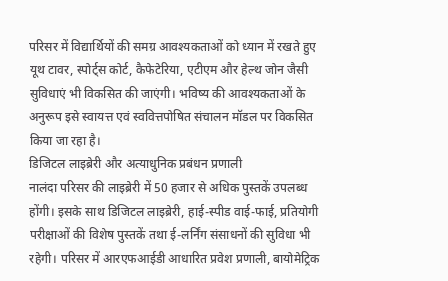परिसर में विद्यार्थियों की समग्र आवश्यकताओं को ध्यान में रखते हुए यूथ टावर, स्पोर्ट्स कोर्ट, कैफेटेरिया, एटीएम और हेल्थ जोन जैसी सुविधाएं भी विकसित की जाएंगी। भविष्य की आवश्यकताओं के अनुरूप इसे स्वायत्त एवं स्ववित्तपोषित संचालन मॉडल पर विकसित किया जा रहा है।
डिजिटल लाइब्रेरी और अत्याधुनिक प्रबंधन प्रणाली
नालंदा परिसर की लाइब्रेरी में 50 हजार से अधिक पुस्तकें उपलब्ध होंगी। इसके साथ डिजिटल लाइब्रेरी, हाई-स्पीड वाई-फाई, प्रतियोगी परीक्षाओं की विशेष पुस्तकें तथा ई-लर्निंग संसाधनों की सुविधा भी रहेगी। परिसर में आरएफआईडी आधारित प्रवेश प्रणाली, बायोमेट्रिक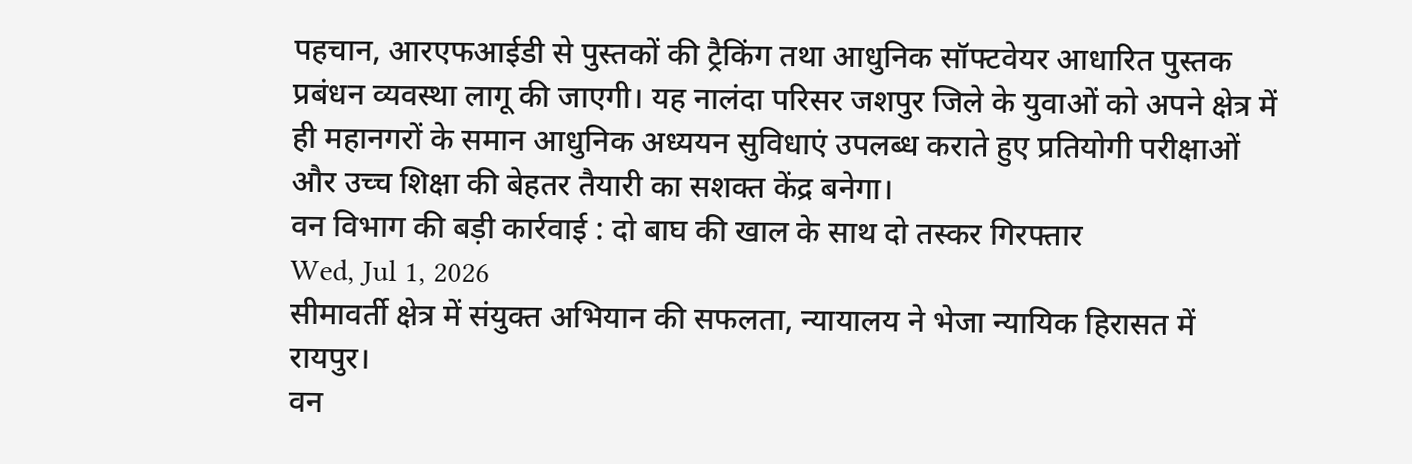पहचान, आरएफआईडी से पुस्तकों की ट्रैकिंग तथा आधुनिक सॉफ्टवेयर आधारित पुस्तक प्रबंधन व्यवस्था लागू की जाएगी। यह नालंदा परिसर जशपुर जिले के युवाओं को अपने क्षेत्र में ही महानगरों के समान आधुनिक अध्ययन सुविधाएं उपलब्ध कराते हुए प्रतियोगी परीक्षाओं और उच्च शिक्षा की बेहतर तैयारी का सशक्त केंद्र बनेगा।
वन विभाग की बड़ी कार्रवाई : दो बाघ की खाल के साथ दो तस्कर गिरफ्तार
Wed, Jul 1, 2026
सीमावर्ती क्षेत्र में संयुक्त अभियान की सफलता, न्यायालय ने भेजा न्यायिक हिरासत में
रायपुर।
वन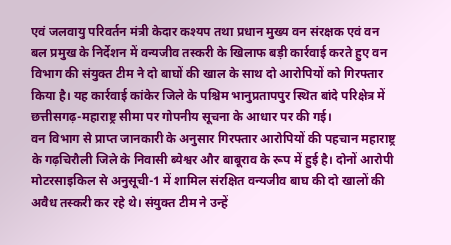एवं जलवायु परिवर्तन मंत्री केदार कश्यप तथा प्रधान मुख्य वन संरक्षक एवं वन बल प्रमुख के निर्देशन में वन्यजीव तस्करी के खिलाफ बड़ी कार्रवाई करते हुए वन विभाग की संयुक्त टीम ने दो बाघों की खाल के साथ दो आरोपियों को गिरफ्तार किया है। यह कार्रवाई कांकेर जिले के पश्चिम भानुप्रतापपुर स्थित बांदे परिक्षेत्र में छत्तीसगढ़-महाराष्ट्र सीमा पर गोपनीय सूचना के आधार पर की गई।
वन विभाग से प्राप्त जानकारी के अनुसार गिरफ्तार आरोपियों की पहचान महाराष्ट्र के गढ़चिरौली जिले के निवासी ब्येश्वर और बाबूराव के रूप में हुई है। दोनों आरोपी मोटरसाइकिल से अनुसूची-1 में शामिल संरक्षित वन्यजीव बाघ की दो खालों की अवैध तस्करी कर रहे थे। संयुक्त टीम ने उन्हें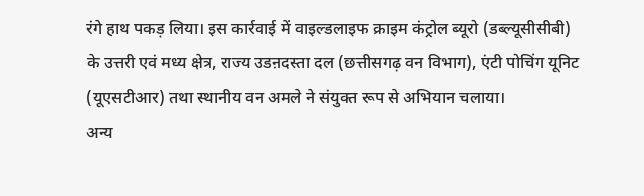रंगे हाथ पकड़ लिया। इस कार्रवाई में वाइल्डलाइफ क्राइम कंट्रोल ब्यूरो (डब्ल्यूसीसीबी) के उत्तरी एवं मध्य क्षेत्र, राज्य उडऩदस्ता दल (छत्तीसगढ़ वन विभाग), एंटी पोचिंग यूनिट (यूएसटीआर) तथा स्थानीय वन अमले ने संयुक्त रूप से अभियान चलाया।
अन्य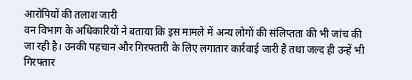आरोपियों की तलाश जारी
वन विभाग के अधिकारियों ने बताया कि इस मामले में अन्य लोगों की संलिप्तता की भी जांच की जा रही है। उनकी पहचान और गिरफ्तारी के लिए लगातार कार्रवाई जारी है तथा जल्द ही उन्हें भी गिरफ्तार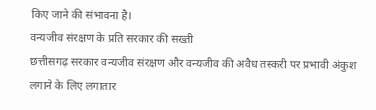किए जाने की संभावना है।
वन्यजीव संरक्षण के प्रति सरकार की सख्ती
छत्तीसगढ़ सरकार वन्यजीव संरक्षण और वन्यजीव की अवैध तस्करी पर प्रभावी अंकुश लगाने के लिए लगातार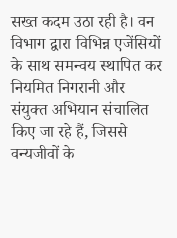सख्त कदम उठा रही है। वन विभाग द्वारा विभिन्न एजेंसियों के साथ समन्वय स्थापित कर नियमित निगरानी और संयुक्त अभियान संचालित किए जा रहे हैं, जिससे वन्यजीवों के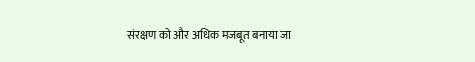संरक्षण को और अधिक मजबूत बनाया जा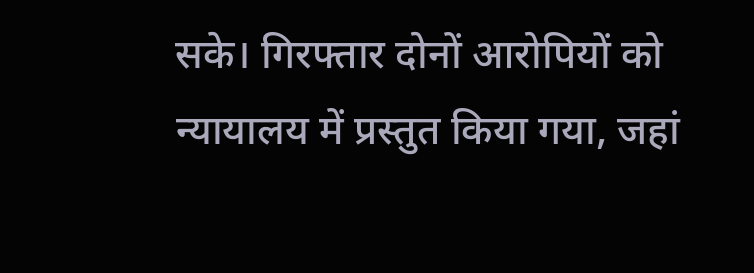सके। गिरफ्तार दोनों आरोपियों को न्यायालय में प्रस्तुत किया गया, जहां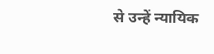से उन्हें न्यायिक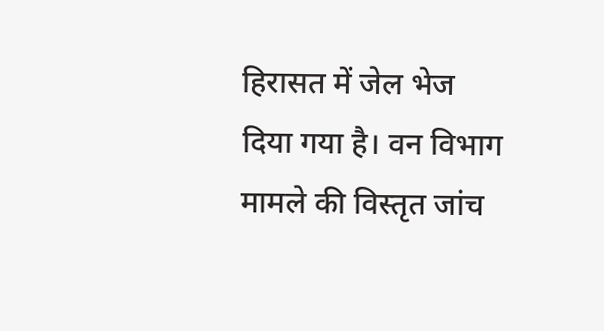हिरासत में जेल भेज दिया गया है। वन विभाग मामले की विस्तृत जांच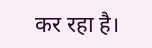कर रहा है।